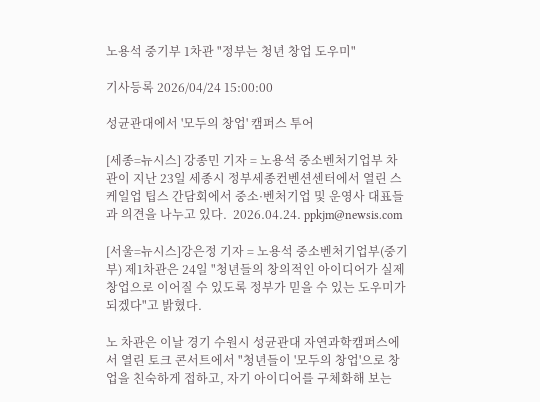노용석 중기부 1차관 "정부는 청년 창업 도우미"

기사등록 2026/04/24 15:00:00

성균관대에서 '모두의 창업' 캠퍼스 투어

[세종=뉴시스] 강종민 기자 = 노용석 중소벤처기업부 차관이 지난 23일 세종시 정부세종컨벤션센터에서 열린 스케일업 팁스 간담회에서 중소·벤처기업 및 운영사 대표들과 의견을 나누고 있다.  2026.04.24. ppkjm@newsis.com

[서울=뉴시스]강은정 기자 = 노용석 중소벤처기업부(중기부) 제1차관은 24일 "청년들의 창의적인 아이디어가 실제 창업으로 이어질 수 있도록 정부가 믿을 수 있는 도우미가 되겠다"고 밝혔다.

노 차관은 이날 경기 수원시 성균관대 자연과학캠퍼스에서 열린 토크 콘서트에서 "청년들이 '모두의 창업'으로 창업을 친숙하게 접하고, 자기 아이디어를 구체화해 보는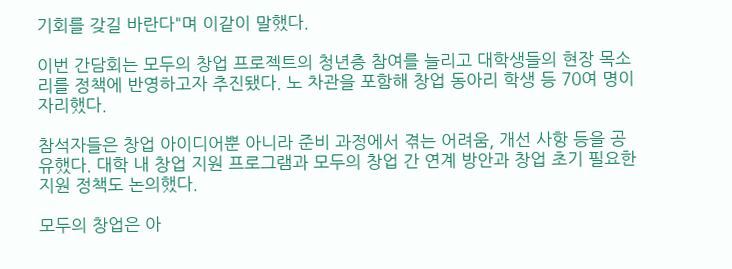기회를 갖길 바란다"며 이같이 말했다.

이번 간담회는 모두의 창업 프로젝트의 청년층 참여를 늘리고 대학생들의 현장 목소리를 정책에 반영하고자 추진됐다. 노 차관을 포함해 창업 동아리 학생 등 70여 명이 자리했다.

참석자들은 창업 아이디어뿐 아니라 준비 과정에서 겪는 어려움, 개선 사항 등을 공유했다. 대학 내 창업 지원 프로그램과 모두의 창업 간 연계 방안과 창업 초기 필요한 지원 정책도 논의했다.

모두의 창업은 아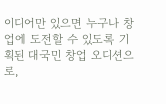이디어만 있으면 누구나 창업에 도전할 수 있도록 기획된 대국민 창업 오디션으로,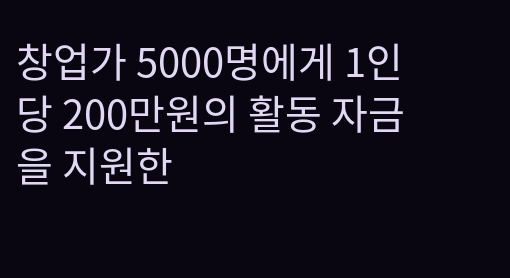창업가 5000명에게 1인당 200만원의 활동 자금을 지원한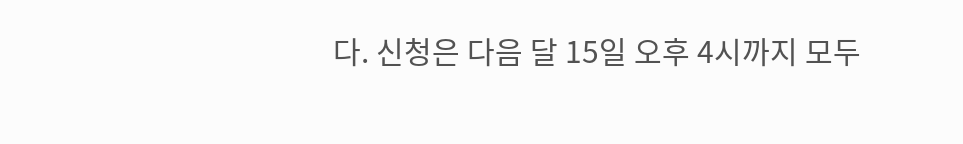다. 신청은 다음 달 15일 오후 4시까지 모두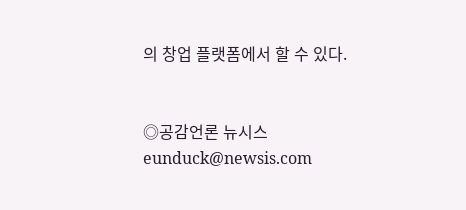의 창업 플랫폼에서 할 수 있다.


◎공감언론 뉴시스 eunduck@newsis.com